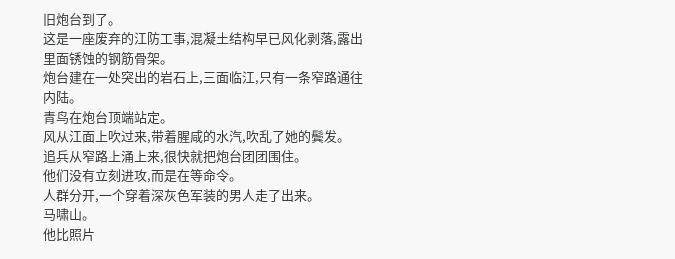旧炮台到了。
这是一座废弃的江防工事,混凝土结构早已风化剥落,露出里面锈蚀的钢筋骨架。
炮台建在一处突出的岩石上,三面临江,只有一条窄路通往内陆。
青鸟在炮台顶端站定。
风从江面上吹过来,带着腥咸的水汽,吹乱了她的鬓发。
追兵从窄路上涌上来,很快就把炮台团团围住。
他们没有立刻进攻,而是在等命令。
人群分开,一个穿着深灰色军装的男人走了出来。
马啸山。
他比照片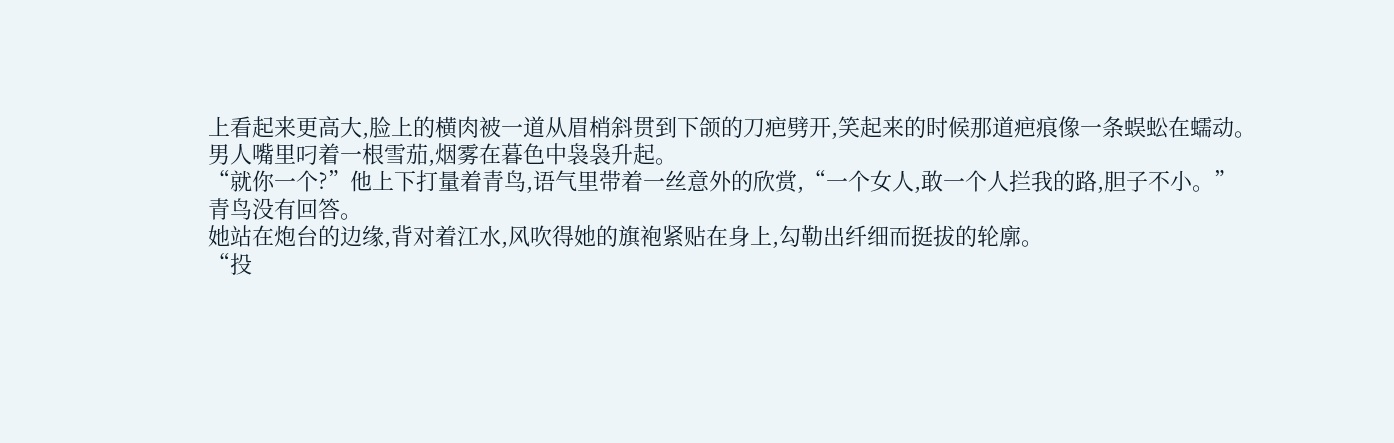上看起来更高大,脸上的横肉被一道从眉梢斜贯到下颌的刀疤劈开,笑起来的时候那道疤痕像一条蜈蚣在蠕动。
男人嘴里叼着一根雪茄,烟雾在暮色中袅袅升起。
“就你一个?”他上下打量着青鸟,语气里带着一丝意外的欣赏,“一个女人,敢一个人拦我的路,胆子不小。”
青鸟没有回答。
她站在炮台的边缘,背对着江水,风吹得她的旗袍紧贴在身上,勾勒出纤细而挺拔的轮廓。
“投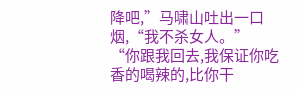降吧,”马啸山吐出一口烟,“我不杀女人。”
“你跟我回去,我保证你吃香的喝辣的,比你干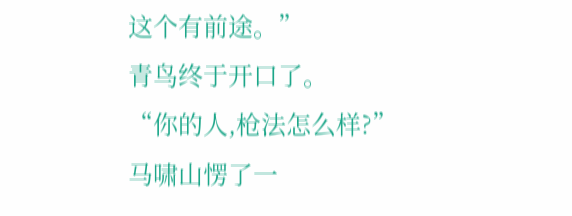这个有前途。”
青鸟终于开口了。
“你的人,枪法怎么样?”
马啸山愣了一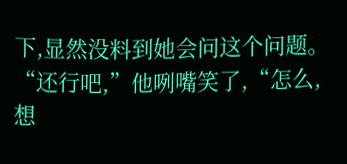下,显然没料到她会问这个问题。
“还行吧,”他咧嘴笑了,“怎么,想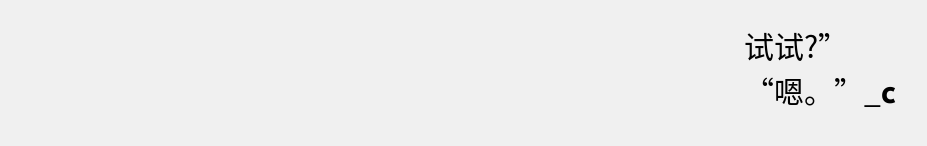试试?”
“嗯。”_c